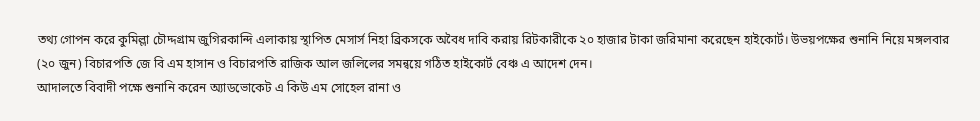তথ্য গোপন করে কুমিল্লা চৌদ্দগ্রাম জুগিরকান্দি এলাকায় স্থাপিত মেসার্স নিহা ব্রিকসকে অবৈধ দাবি করায় রিটকারীকে ২০ হাজার টাকা জরিমানা করেছেন হাইকোর্ট। উভয়পক্ষের শুনানি নিয়ে মঙ্গলবার (২০ জুন) বিচারপতি জে বি এম হাসান ও বিচারপতি রাজিক আল জলিলের সমন্বয়ে গঠিত হাইকোর্ট বেঞ্চ এ আদেশ দেন।
আদালতে বিবাদী পক্ষে শুনানি করেন অ্যাডভোকেট এ কিউ এম সোহেল রানা ও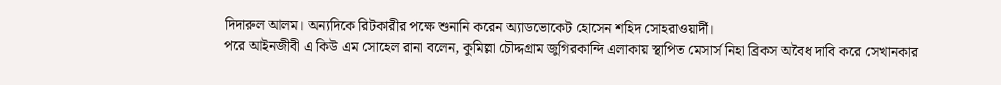দিদারুল আলম। অন্যদিকে রিটকারীর পক্ষে শুনানি করেন অ্যাডভোকেট হোসেন শহিদ সোহরাওয়ার্দী।
পরে আইনজীবী এ কিউ এম সোহেল রানা বলেন, কুমিল্লা চৌদ্দগ্রাম জুগিরকান্দি এলাকায় স্থাপিত মেসার্স নিহা ব্রিকস অবৈধ দাবি করে সেখানকার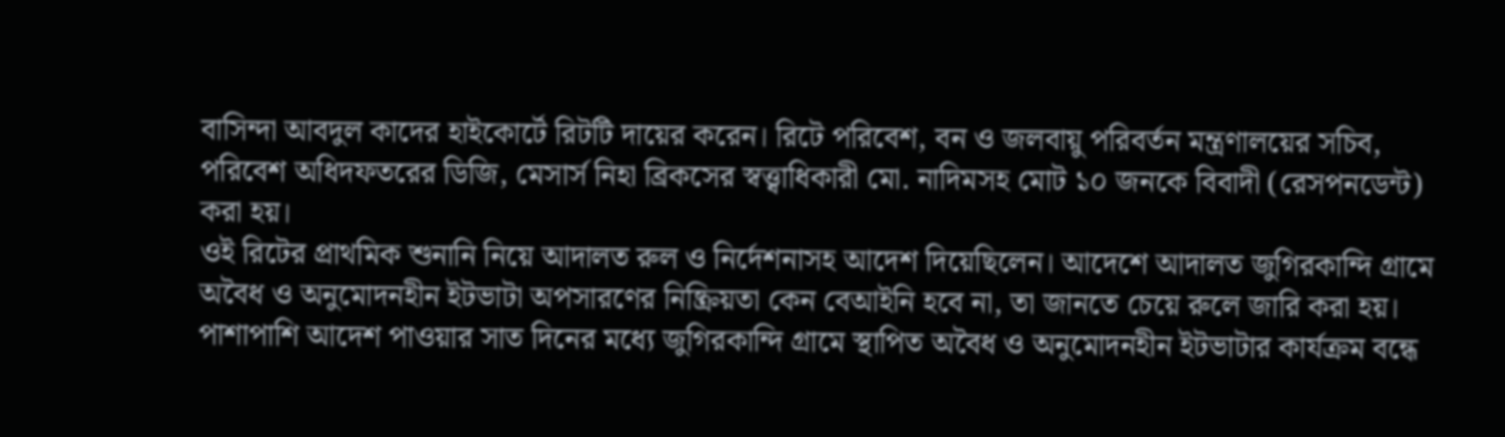বাসিন্দা আবদুল কাদের হাইকোর্টে রিটটি দায়ের করেন। রিটে পরিবেশ, বন ও জলবায়ু পরিবর্তন মন্ত্রণালয়ের সচিব, পরিবেশ অধিদফতরের ডিজি, মেসার্স নিহা ব্রিকসের স্বত্ত্বাধিকারী মো. নাদিমসহ মোট ১০ জনকে বিবাদী (রেসপনডেন্ট) করা হয়।
ওই রিটের প্রাথমিক শুনানি নিয়ে আদালত রুল ও নির্দেশনাসহ আদেশ দিয়েছিলেন। আদেশে আদালত জুগিরকান্দি গ্রামে অবৈধ ও অনুমোদনহীন ইটভাটা অপসারণের নিষ্ক্রিয়তা কেন বেআইনি হবে না, তা জানতে চেয়ে রুলে জারি করা হয়। পাশাপাশি আদেশ পাওয়ার সাত দিনের মধ্যে জুগিরকান্দি গ্রামে স্থাপিত অবৈধ ও অনুমোদনহীন ইটভাটার কার্যক্রম বন্ধে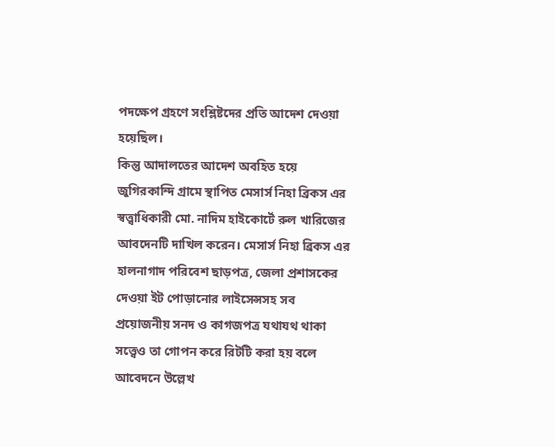পদক্ষেপ গ্রহণে সংশ্লিষ্টদের প্রতি আদেশ দেওয়া হয়েছিল।
কিন্তু আদালতের আদেশ অবহিত হয়ে জুগিরকান্দি গ্রামে স্থাপিত মেসার্স নিহা ব্রিকস এর স্বত্ত্বাধিকারী মো. নাদিম হাইকোর্টে রুল খারিজের আবদেনটি দাখিল করেন। মেসার্স নিহা ব্রিকস এর হালনাগাদ পরিবেশ ছাড়পত্র, জেলা প্রশাসকের দেওয়া ইট পোড়ানোর লাইসেন্সসহ সব প্রয়োজনীয় সনদ ও কাগজপত্র যথাযথ থাকা সত্ত্বেও তা গোপন করে রিটটি করা হয় বলে আবেদনে উল্লেখ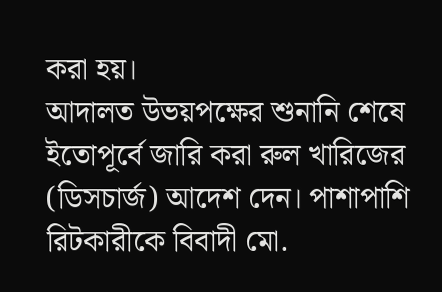করা হয়।
আদালত উভয়পক্ষের শুনানি শেষে ইতোপূর্বে জারি করা রুল খারিজের (ডিসচার্জ) আদেশ দেন। পাশাপাশি রিটকারীকে বিবাদী মো.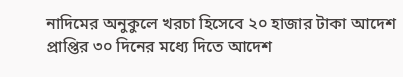নাদিমের অনুকুলে খরচা হিসেবে ২০ হাজার টাকা আদেশ প্রাপ্তির ৩০ দিনের মধ্যে দিতে আদেশ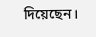দিয়েছেন।